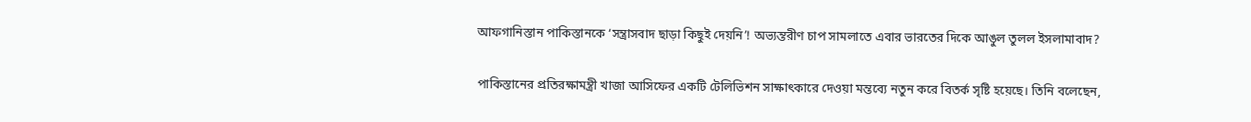আফগানিস্তান পাকিস্তানকে ‘সন্ত্রাসবাদ ছাড়া কিছুই দেয়নি’! অভ্যন্তরীণ চাপ সামলাতে এবার ভারতের দিকে আঙুল তুলল ইসলামাবাদ?

পাকিস্তানের প্রতিরক্ষামন্ত্রী খাজা আসিফের একটি টেলিভিশন সাক্ষাৎকারে দেওয়া মন্তব্যে নতুন করে বিতর্ক সৃষ্টি হয়েছে। তিনি বলেছেন,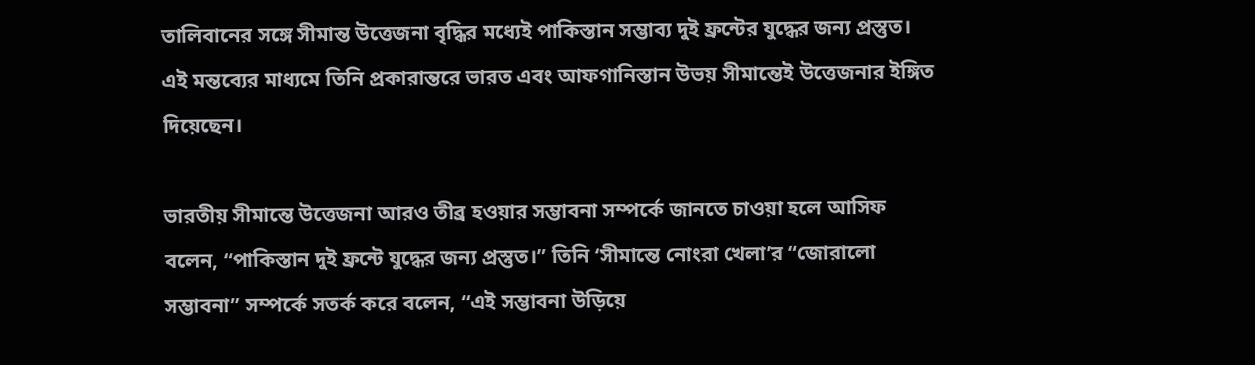তালিবানের সঙ্গে সীমান্ত উত্তেজনা বৃদ্ধির মধ্যেই পাকিস্তান সম্ভাব্য দুই ফ্রন্টের যুদ্ধের জন্য প্রস্তুত। এই মন্তব্যের মাধ্যমে তিনি প্রকারান্তরে ভারত এবং আফগানিস্তান উভয় সীমান্তেই উত্তেজনার ইঙ্গিত দিয়েছেন।

ভারতীয় সীমান্তে উত্তেজনা আরও তীব্র হওয়ার সম্ভাবনা সম্পর্কে জানতে চাওয়া হলে আসিফ বলেন, “পাকিস্তান দুই ফ্রন্টে যুদ্ধের জন্য প্রস্তুত।” তিনি ‘সীমান্তে নোংরা খেলা’র “জোরালো সম্ভাবনা” সম্পর্কে সতর্ক করে বলেন, “এই সম্ভাবনা উড়িয়ে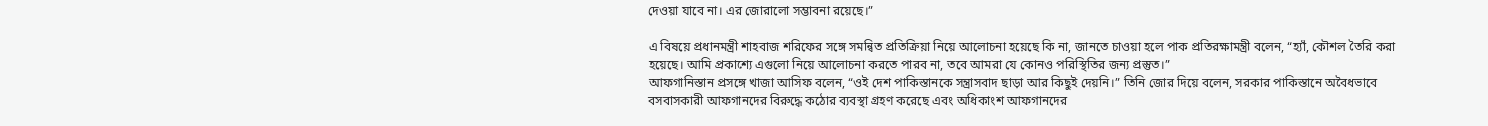দেওয়া যাবে না। এর জোরালো সম্ভাবনা রয়েছে।”

এ বিষয়ে প্রধানমন্ত্রী শাহবাজ শরিফের সঙ্গে সমন্বিত প্রতিক্রিয়া নিয়ে আলোচনা হয়েছে কি না, জানতে চাওয়া হলে পাক প্রতিরক্ষামন্ত্রী বলেন, “হ্যাঁ, কৌশল তৈরি করা হয়েছে। আমি প্রকাশ্যে এগুলো নিয়ে আলোচনা করতে পারব না, তবে আমরা যে কোনও পরিস্থিতির জন্য প্রস্তুত।”
আফগানিস্তান প্রসঙ্গে খাজা আসিফ বলেন, “ওই দেশ পাকিস্তানকে সন্ত্রাসবাদ ছাড়া আর কিছুই দেয়নি।” তিনি জোর দিয়ে বলেন, সরকার পাকিস্তানে অবৈধভাবে বসবাসকারী আফগানদের বিরুদ্ধে কঠোর ব্যবস্থা গ্রহণ করেছে এবং অধিকাংশ আফগানদের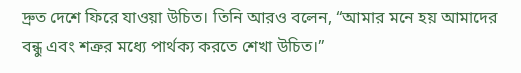দ্রুত দেশে ফিরে যাওয়া উচিত। তিনি আরও বলেন, “আমার মনে হয় আমাদের বন্ধু এবং শত্রুর মধ্যে পার্থক্য করতে শেখা উচিত।”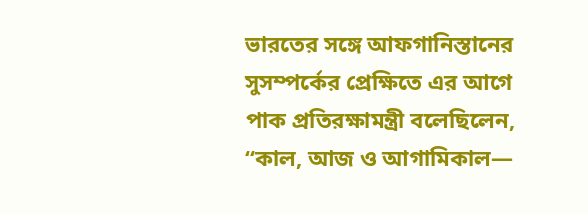ভারতের সঙ্গে আফগানিস্তানের সুসম্পর্কের প্রেক্ষিতে এর আগে পাক প্রতিরক্ষামন্ত্রী বলেছিলেন, “কাল, আজ ও আগামিকাল—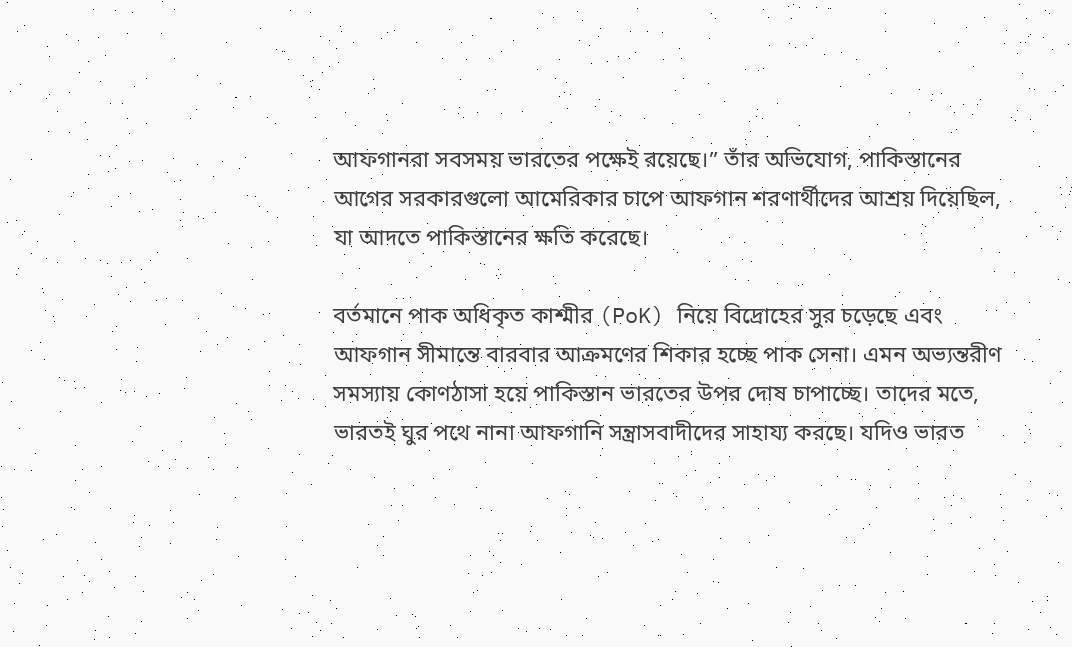আফগানরা সবসময় ভারতের পক্ষেই রয়েছে।” তাঁর অভিযোগ, পাকিস্তানের আগের সরকারগুলো আমেরিকার চাপে আফগান শরণার্থীদের আশ্রয় দিয়েছিল, যা আদতে পাকিস্তানের ক্ষতি করেছে।

বর্তমানে পাক অধিকৃত কাশ্মীর (PoK) নিয়ে বিদ্রোহের সুর চড়েছে এবং আফগান সীমান্তে বারবার আক্রমণের শিকার হচ্ছে পাক সেনা। এমন অভ্যন্তরীণ সমস্যায় কোণঠাসা হয়ে পাকিস্তান ভারতের উপর দোষ চাপাচ্ছে। তাদের মতে, ভারতই ঘুর পথে নানা আফগানি সন্ত্রাসবাদীদের সাহায্য করছে। যদিও ভারত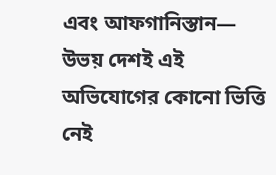এবং আফগানিস্তান— উভয় দেশই এই অভিযোগের কোনো ভিত্তি নেই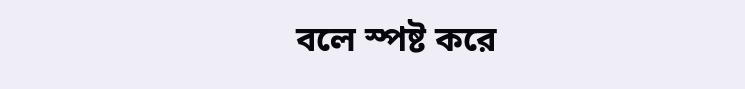বলে স্পষ্ট করে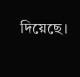দিয়েছে।